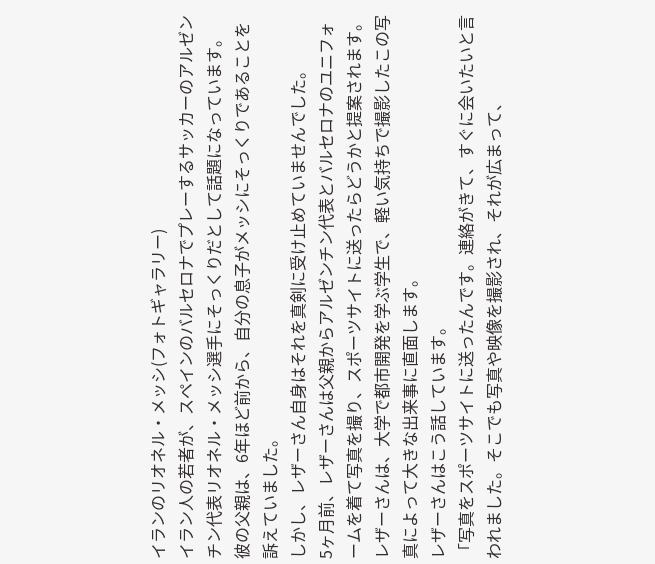イランのリオネル・メッシ(フォトギャラリー)
イラン人の若者が、スペインのバルセロナでプレーするサッカーのアルゼンチン代表リオネル・メッシ選手にそっくりだとして話題になっています。
彼の父親は、6年ほど前から、自分の息子がメッシにそっくりであることを訴えていました。
しかし、レザーさん自身はそれを真剣に受け止めていませんでした。
5ヶ月前、レザーさんは父親からアルゼンチン代表とバルセロナのユニフォームを着て写真を撮り、スポーツサイトに送ったらどうかと提案されます。
レザーさんは、大学で都市開発を学ぶ学生で、軽い気持ちで撮影したこの写真によって大きな出来事に直面します。
レザーさんはこう話しています。
「写真をスポーツサイトに送ったんです。連絡がきて、すぐに会いたいと言われました。そこでも写真や映像を撮影され、それが広まって、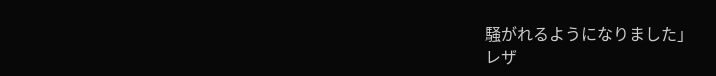騒がれるようになりました」
レザ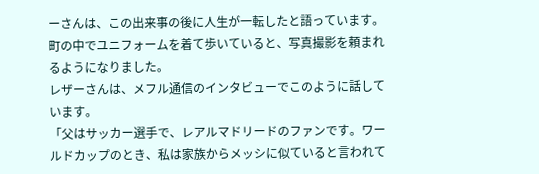ーさんは、この出来事の後に人生が一転したと語っています。町の中でユニフォームを着て歩いていると、写真撮影を頼まれるようになりました。
レザーさんは、メフル通信のインタビューでこのように話しています。
「父はサッカー選手で、レアルマドリードのファンです。ワールドカップのとき、私は家族からメッシに似ていると言われて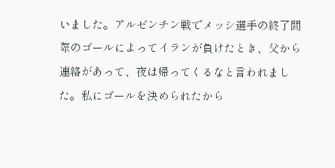いました。アルゼンチン戦でメッシ選手の終了間際のゴールによってイランが負けたとき、父から連絡があって、夜は帰ってくるなと言われました。私にゴールを決められたから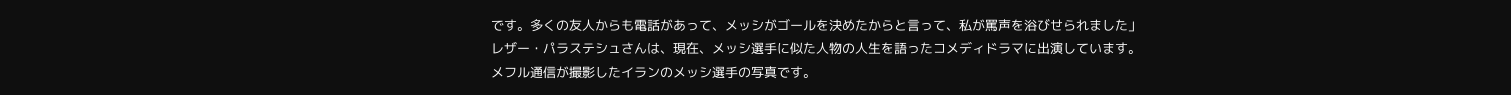です。多くの友人からも電話があって、メッシがゴールを決めたからと言って、私が罵声を浴びせられました」
レザー・パラステシュさんは、現在、メッシ選手に似た人物の人生を語ったコメディドラマに出演しています。
メフル通信が撮影したイランのメッシ選手の写真です。